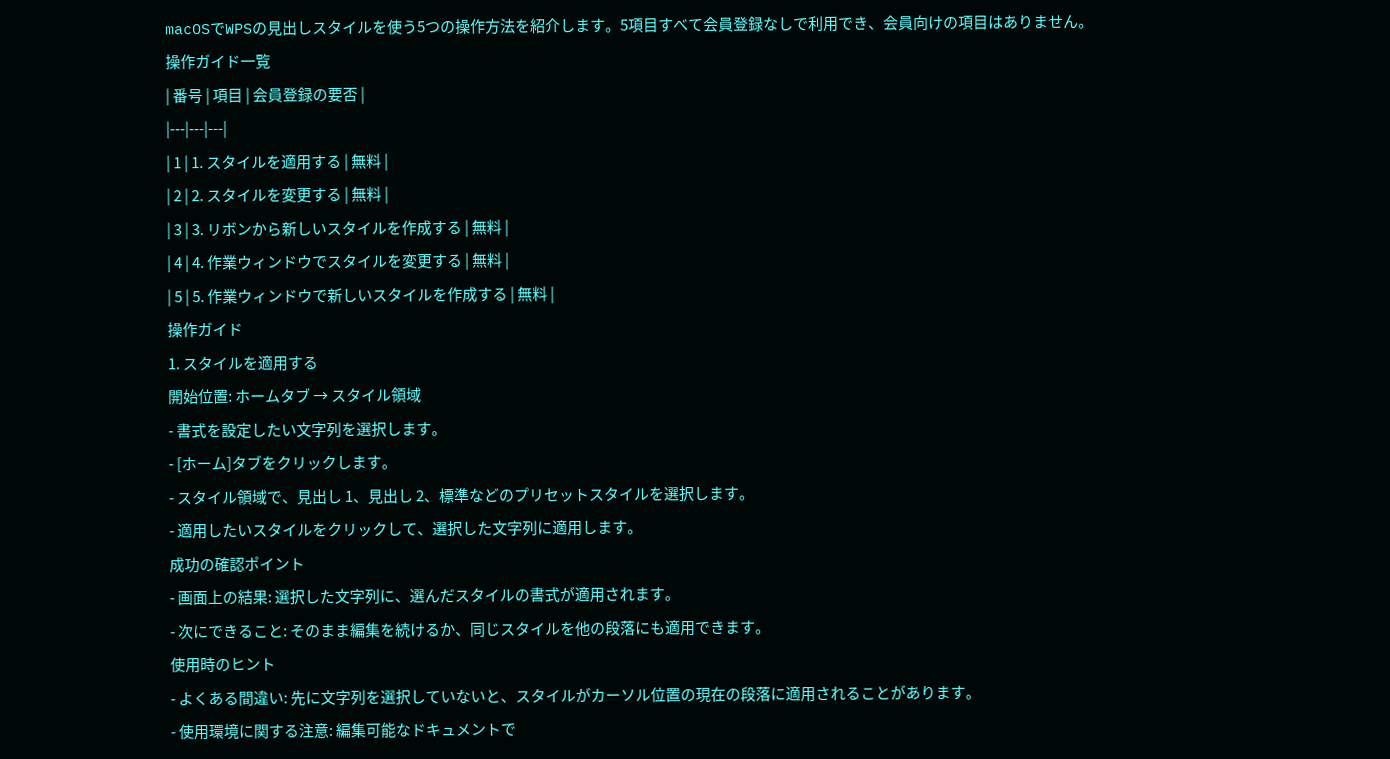macOSでWPSの見出しスタイルを使う5つの操作方法を紹介します。5項目すべて会員登録なしで利用でき、会員向けの項目はありません。
操作ガイド一覧
| 番号 | 項目 | 会員登録の要否 |
|---|---|---|
| 1 | 1. スタイルを適用する | 無料 |
| 2 | 2. スタイルを変更する | 無料 |
| 3 | 3. リボンから新しいスタイルを作成する | 無料 |
| 4 | 4. 作業ウィンドウでスタイルを変更する | 無料 |
| 5 | 5. 作業ウィンドウで新しいスタイルを作成する | 無料 |
操作ガイド
1. スタイルを適用する
開始位置: ホームタブ → スタイル領域
- 書式を設定したい文字列を選択します。
- [ホーム]タブをクリックします。
- スタイル領域で、見出し 1、見出し 2、標準などのプリセットスタイルを選択します。
- 適用したいスタイルをクリックして、選択した文字列に適用します。
成功の確認ポイント
- 画面上の結果: 選択した文字列に、選んだスタイルの書式が適用されます。
- 次にできること: そのまま編集を続けるか、同じスタイルを他の段落にも適用できます。
使用時のヒント
- よくある間違い: 先に文字列を選択していないと、スタイルがカーソル位置の現在の段落に適用されることがあります。
- 使用環境に関する注意: 編集可能なドキュメントで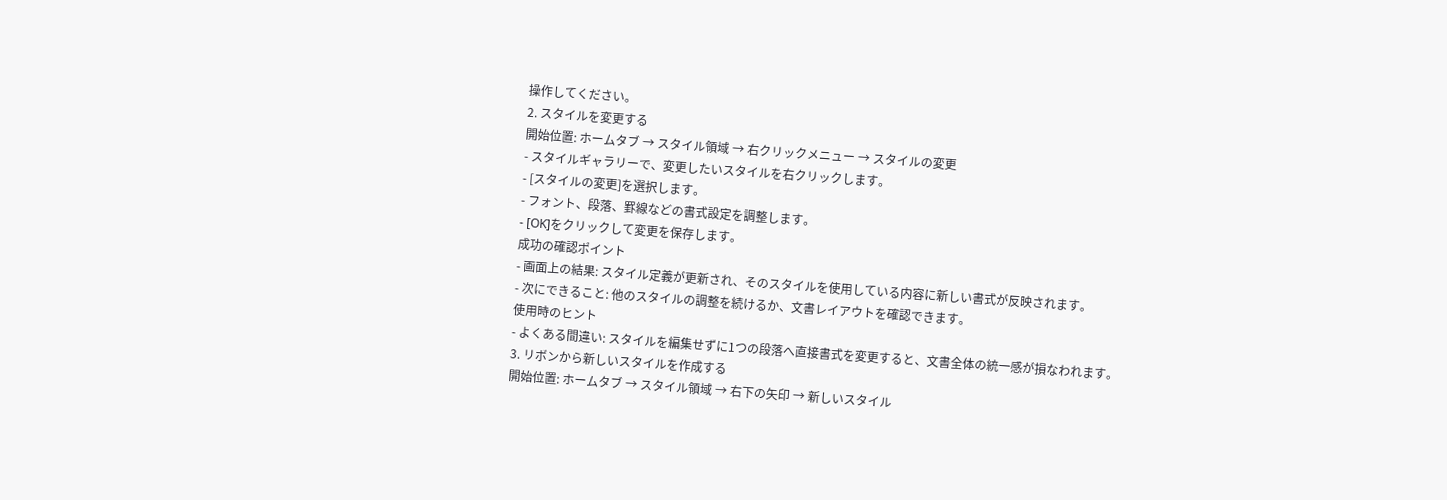操作してください。
2. スタイルを変更する
開始位置: ホームタブ → スタイル領域 → 右クリックメニュー → スタイルの変更
- スタイルギャラリーで、変更したいスタイルを右クリックします。
- [スタイルの変更]を選択します。
- フォント、段落、罫線などの書式設定を調整します。
- [OK]をクリックして変更を保存します。
成功の確認ポイント
- 画面上の結果: スタイル定義が更新され、そのスタイルを使用している内容に新しい書式が反映されます。
- 次にできること: 他のスタイルの調整を続けるか、文書レイアウトを確認できます。
使用時のヒント
- よくある間違い: スタイルを編集せずに1つの段落へ直接書式を変更すると、文書全体の統一感が損なわれます。
3. リボンから新しいスタイルを作成する
開始位置: ホームタブ → スタイル領域 → 右下の矢印 → 新しいスタイル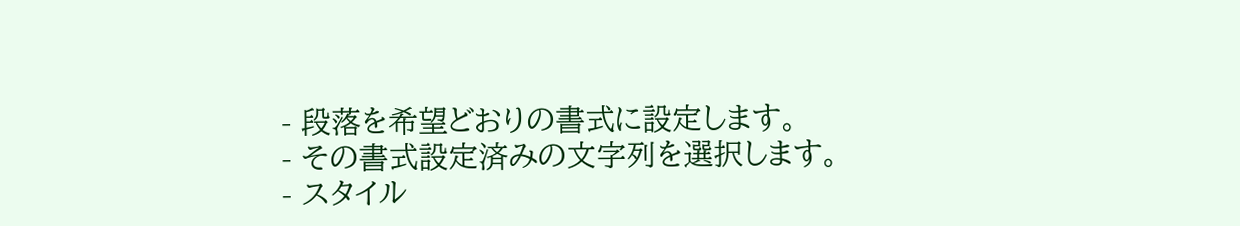- 段落を希望どおりの書式に設定します。
- その書式設定済みの文字列を選択します。
- スタイル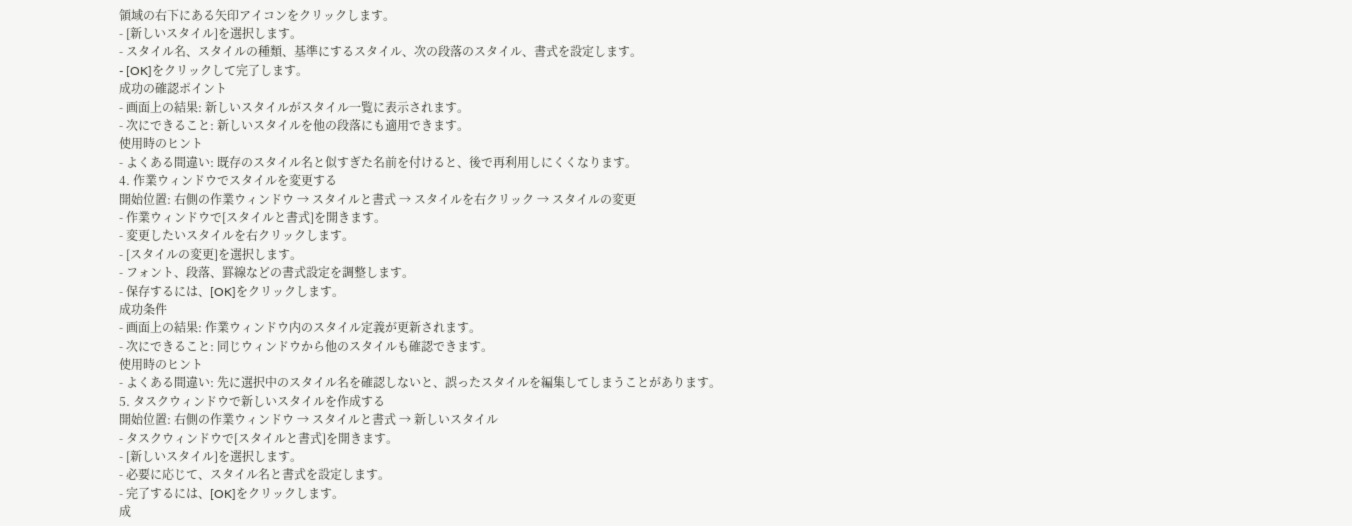領域の右下にある矢印アイコンをクリックします。
- [新しいスタイル]を選択します。
- スタイル名、スタイルの種類、基準にするスタイル、次の段落のスタイル、書式を設定します。
- [OK]をクリックして完了します。
成功の確認ポイント
- 画面上の結果: 新しいスタイルがスタイル一覧に表示されます。
- 次にできること: 新しいスタイルを他の段落にも適用できます。
使用時のヒント
- よくある間違い: 既存のスタイル名と似すぎた名前を付けると、後で再利用しにくくなります。
4. 作業ウィンドウでスタイルを変更する
開始位置: 右側の作業ウィンドウ → スタイルと書式 → スタイルを右クリック → スタイルの変更
- 作業ウィンドウで[スタイルと書式]を開きます。
- 変更したいスタイルを右クリックします。
- [スタイルの変更]を選択します。
- フォント、段落、罫線などの書式設定を調整します。
- 保存するには、[OK]をクリックします。
成功条件
- 画面上の結果: 作業ウィンドウ内のスタイル定義が更新されます。
- 次にできること: 同じウィンドウから他のスタイルも確認できます。
使用時のヒント
- よくある間違い: 先に選択中のスタイル名を確認しないと、誤ったスタイルを編集してしまうことがあります。
5. タスクウィンドウで新しいスタイルを作成する
開始位置: 右側の作業ウィンドウ → スタイルと書式 → 新しいスタイル
- タスクウィンドウで[スタイルと書式]を開きます。
- [新しいスタイル]を選択します。
- 必要に応じて、スタイル名と書式を設定します。
- 完了するには、[OK]をクリックします。
成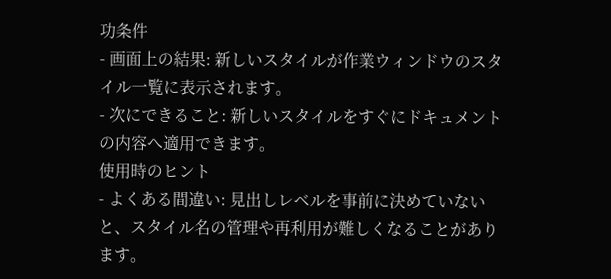功条件
- 画面上の結果: 新しいスタイルが作業ウィンドウのスタイル一覧に表示されます。
- 次にできること: 新しいスタイルをすぐにドキュメントの内容へ適用できます。
使用時のヒント
- よくある間違い: 見出しレベルを事前に決めていないと、スタイル名の管理や再利用が難しくなることがあります。